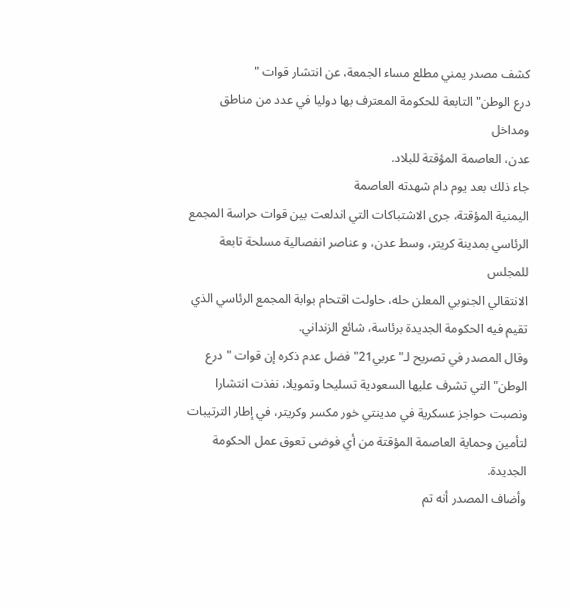كشف مصدر يمني مطلع مساء الجمعة، عن انتشار قوات "
درع الوطن" التابعة للحكومة المعترف بها دوليا في عدد من مناطق ومداخل
عدن، العاصمة المؤقتة للبلاد.
جاء ذلك بعد يوم دام شهدته العاصمة
اليمنية المؤقتة، جرى الاشتباكات التي اندلعت بين قوات حراسة المجمع الرئاسي بمدينة كريتر، وسط عدن، و عناصر انفصالية مسلحة تابعة للمجلس
الانتقالي الجنوبي المعلن حله، حاولت اقتحام بوابة المجمع الرئاسي الذي تقيم فيه الحكومة الجديدة برئاسة، شائع الزنداني.
وقال المصدر في تصريح لـ"عربي21" فضل عدم ذكره إن قوات "درع الوطن" التي تشرف عليها السعودية تسليحا وتمويلا، نفذت انتشارا ونصبت حواجز عسكرية في مدينتي خور مكسر وكريتر، في إطار الترتيبات لتأمين وحماية العاصمة المؤقتة من أي فوضى تعوق عمل الحكومة الجديدة.
وأضاف المصدر أنه تم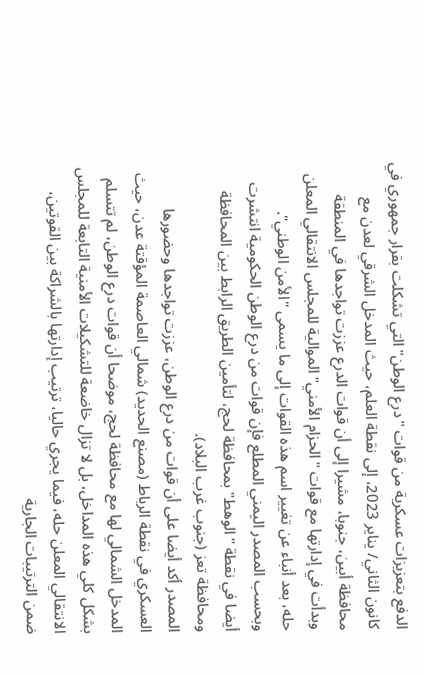الدفع بتعزيزات عسكرية من قوات "درع الوطن" التي تشكلت بقرار جمهوري في كانون الثاني/ يناير 2023، إلى نقطة العلم، حيث المدخل الشرقي لعدن مع محافظة أبين، جنوبا، مشيرا إلى أن قوات الدرع عززت تواجدها في المنطقة وبدأت في إدارتها مع قوات "الحزام الأمني" الموالية للمجلس الانتقالي المعلن حله، بعد أنباء عن تغيير اسم هذه القوات إلى ما يسمى "الأمن الوطني".
وبحسب المصدر اليمني المطلع فإن قوات من درع الوطن الحكومية انتشرت أيضا في نقطة "الوهط" بمحافظة لحج، لتأمين الطريق الرابط بين المحافظة ومحافظة تعز (جنوب غرب البلاد).
المصدر أكد أيضا على أن قوات من درع الوطن، عززت تواجدها وحضورها العسكري في نقطة الرباط (مصنع الحديد) شمالي العاصمة المؤقتة عدن، حيث المدخل الشمالي لها مع محافظة لحج، موضحا أن قوات درع الوطن، لم تتسلم بشكل كلي هذه المداخل، بل لا تزال خاضعة للتشكيلات الأمنية التابعة للمجلس الانتقالي المعلن حله، فيما يجري حاليا، ترتيب إدارتها بالشراكة بين القوتين، ضمن الترتيبات الجارية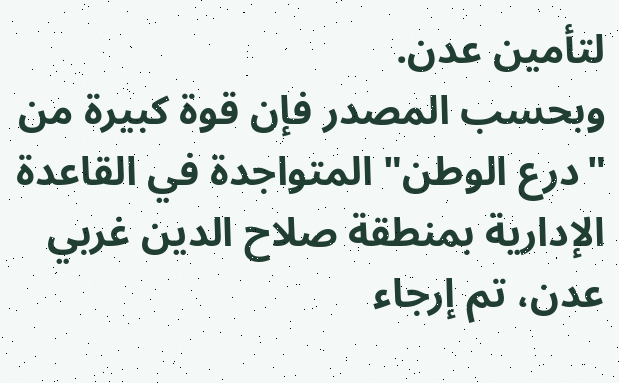لتأمين عدن.
وبحسب المصدر فإن قوة كبيرة من "درع الوطن" المتواجدة في القاعدة الإدارية بمنطقة صلاح الدين غربي عدن، تم إرجاء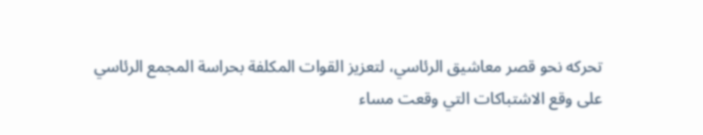تحركه نحو قصر معاشيق الرئاسي، لتعزيز القوات المكلفة بحراسة المجمع الرئاسي على وقع الاشتباكات التي وقعت مساء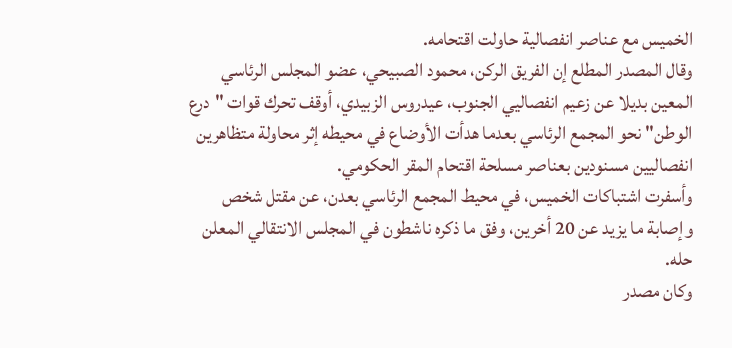الخميس مع عناصر انفصالية حاولت اقتحامه.
وقال المصدر المطلع إن الفريق الركن، محمود الصبيحي، عضو المجلس الرئاسي المعين بديلا عن زعيم انفصاليي الجنوب، عيدروس الزبيدي، أوقف تحرك قوات "درع الوطن" نحو المجمع الرئاسي بعدما هدأت الأوضاع في محيطه إثر محاولة متظاهرين انفصاليين مسنودين بعناصر مسلحة اقتحام المقر الحكومي.
وأسفرت اشتباكات الخميس، في محيط المجمع الرئاسي بعدن، عن مقتل شخص وإصابة ما يزيد عن 20 أخرين، وفق ما ذكره ناشطون في المجلس الانتقالي المعلن حله.
وكان مصدر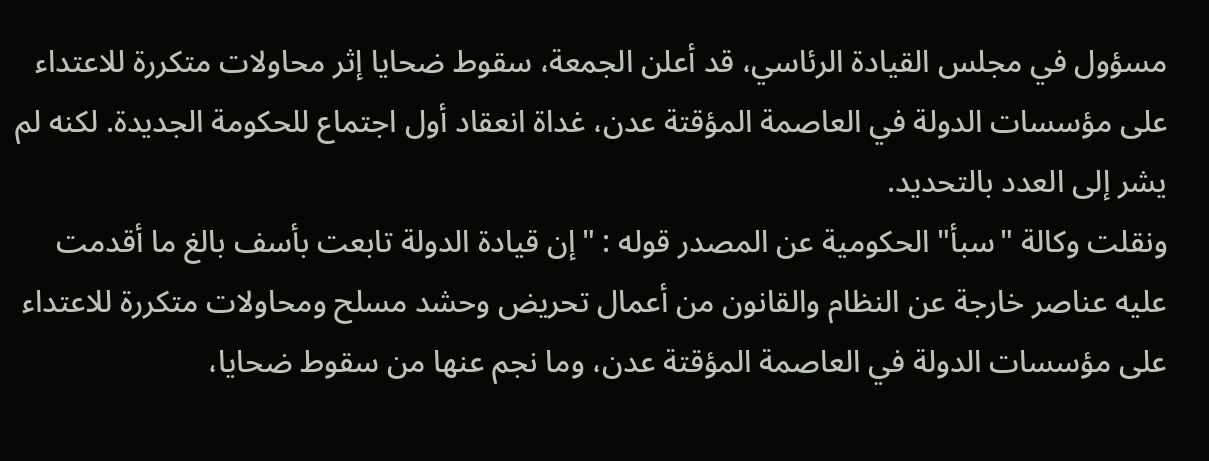مسؤول في مجلس القيادة الرئاسي، قد أعلن الجمعة، سقوط ضحايا إثر محاولات متكررة للاعتداء على مؤسسات الدولة في العاصمة المؤقتة عدن، غداة انعقاد أول اجتماع للحكومة الجديدة. لكنه لم يشر إلى العدد بالتحديد.
ونقلت وكالة "سبأ" الحكومية عن المصدر قوله : "إن قيادة الدولة تابعت بأسف بالغ ما أقدمت عليه عناصر خارجة عن النظام والقانون من أعمال تحريض وحشد مسلح ومحاولات متكررة للاعتداء على مؤسسات الدولة في العاصمة المؤقتة عدن، وما نجم عنها من سقوط ضحايا،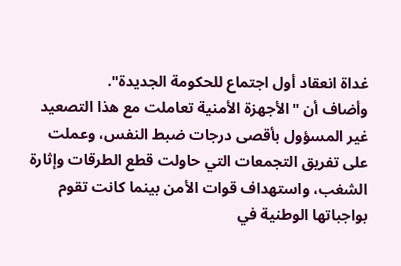غداة انعقاد أول اجتماع للحكومة الجديدة".
وأضاف أن "الأجهزة الأمنية تعاملت مع هذا التصعيد غير المسؤول بأقصى درجات ضبط النفس، وعملت على تفريق التجمعات التي حاولت قطع الطرقات وإثارة الشغب، واستهداف قوات الأمن بينما كانت تقوم بواجباتها الوطنية في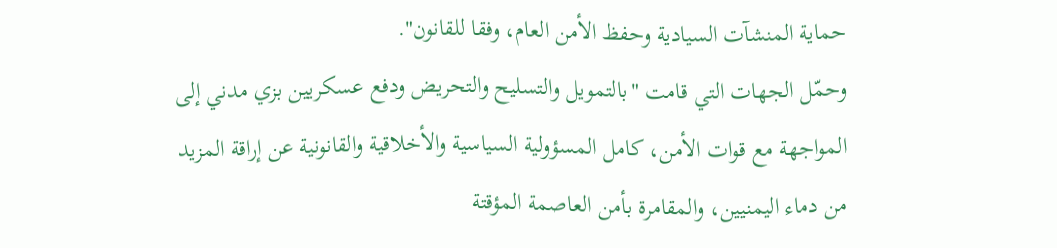حماية المنشآت السيادية وحفظ الأمن العام، وفقا للقانون".
وحمّل الجهات التي قامت "بالتمويل والتسليح والتحريض ودفع عسكريين بزي مدني إلى المواجهة مع قوات الأمن، كامل المسؤولية السياسية والأخلاقية والقانونية عن إراقة المزيد من دماء اليمنيين، والمقامرة بأمن العاصمة المؤقتة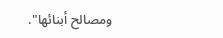ومصالح أبنائها".